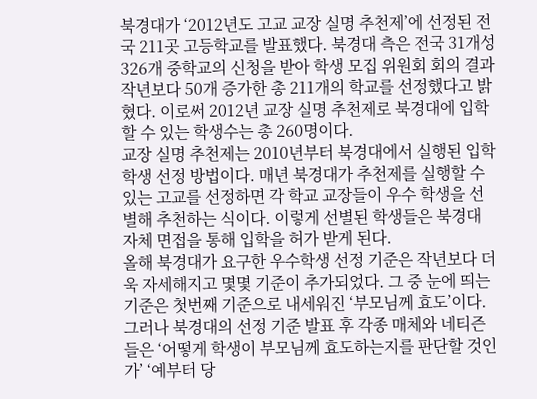북경대가 ‘2012년도 고교 교장 실명 추천제’에 선정된 전국 211곳 고등학교를 발표했다. 북경대 측은 전국 31개성 326개 중학교의 신청을 받아 학생 모집 위원회 회의 결과 작년보다 50개 증가한 총 211개의 학교를 선정했다고 밝혔다. 이로써 2012년 교장 실명 추천제로 북경대에 입학 할 수 있는 학생수는 총 260명이다.
교장 실명 추천제는 2010년부터 북경대에서 실행된 입학 학생 선정 방법이다. 매년 북경대가 추천제를 실행할 수 있는 고교를 선정하면 각 학교 교장들이 우수 학생을 선별해 추천하는 식이다. 이렇게 선별된 학생들은 북경대 자체 면접을 통해 입학을 허가 받게 된다.
올해 북경대가 요구한 우수학생 선정 기준은 작년보다 더욱 자세해지고 몇몇 기준이 추가되었다. 그 중 눈에 띄는 기준은 첫번째 기준으로 내세워진 ‘부모님께 효도’이다. 그러나 북경대의 선정 기준 발표 후 각종 매체와 네티즌들은 ‘어떻게 학생이 부모님께 효도하는지를 판단할 것인가’ ‘예부터 당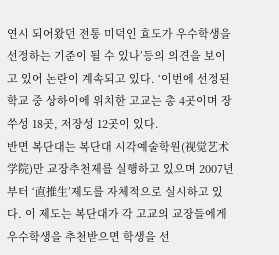연시 되어왔던 전통 미덕인 효도가 우수학생을 선정하는 기준이 될 수 있나’등의 의견을 보이고 있어 논란이 계속되고 있다. ‘이번에 선정된 학교 중 상하이에 위치한 고교는 총 4곳이며 장쑤성 18곳, 저장성 12곳이 있다.
반면 복단대는 복단대 시각예술학원(视觉艺术学院)만 교장추천제를 실행하고 있으며 2007년부터 ‘直推生’제도를 자체적으로 실시하고 있다. 이 제도는 복단대가 각 고교의 교장들에게 우수학생을 추천받으면 학생을 선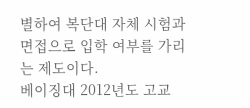별하여 복단대 자체 시험과 면접으로 입학 여부를 가리는 제도이다.
베이징대 2012년도 고교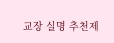교장 실명 추천제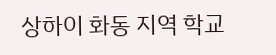상하이 화동 지역 학교